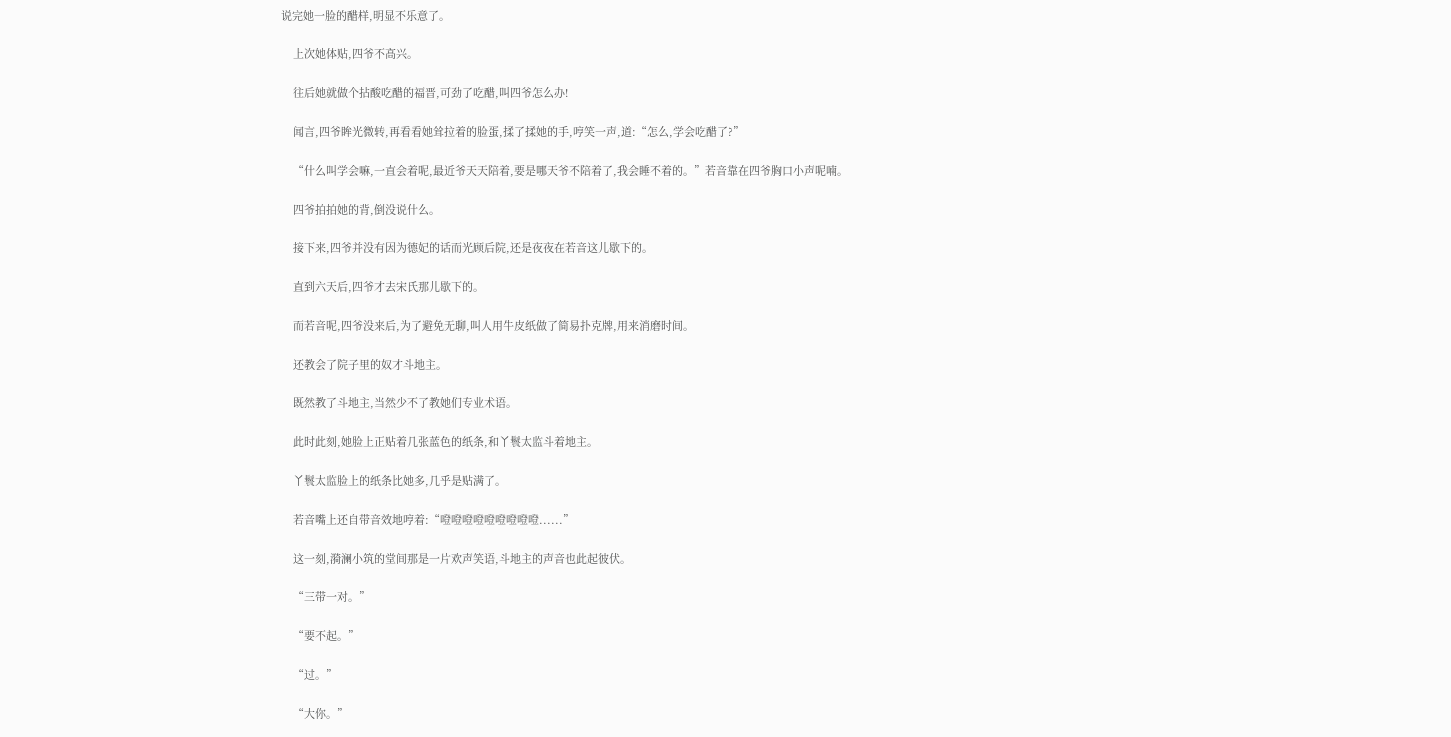说完她一脸的醋样,明显不乐意了。

    上次她体贴,四爷不高兴。

    往后她就做个拈酸吃醋的福晋,可劲了吃醋,叫四爷怎么办!

    闻言,四爷眸光微转,再看看她耸拉着的脸蛋,揉了揉她的手,哼笑一声,道:“怎么,学会吃醋了?”

    “什么叫学会嘛,一直会着呢,最近爷天天陪着,要是哪天爷不陪着了,我会睡不着的。”若音靠在四爷胸口小声呢喃。

    四爷拍拍她的背,倒没说什么。

    接下来,四爷并没有因为德妃的话而光顾后院,还是夜夜在若音这儿歇下的。

    直到六天后,四爷才去宋氏那儿歇下的。

    而若音呢,四爷没来后,为了避免无聊,叫人用牛皮纸做了简易扑克牌,用来消磨时间。

    还教会了院子里的奴才斗地主。

    既然教了斗地主,当然少不了教她们专业术语。

    此时此刻,她脸上正贴着几张蓝色的纸条,和丫鬟太监斗着地主。

    丫鬟太监脸上的纸条比她多,几乎是贴满了。

    若音嘴上还自带音效地哼着:“噔噔噔噔噔噔噔噔噔......”

    这一刻,漪澜小筑的堂间那是一片欢声笑语,斗地主的声音也此起彼伏。

    “三带一对。”

    “要不起。”

    “过。”

    “大你。”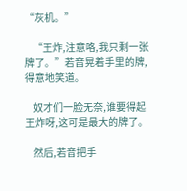“灰机。”

    “王炸,注意咯,我只剩一张牌了。”若音晃着手里的牌,得意地笑道。

    奴才们一脸无奈,谁要得起王炸呀,这可是最大的牌了。

    然后,若音把手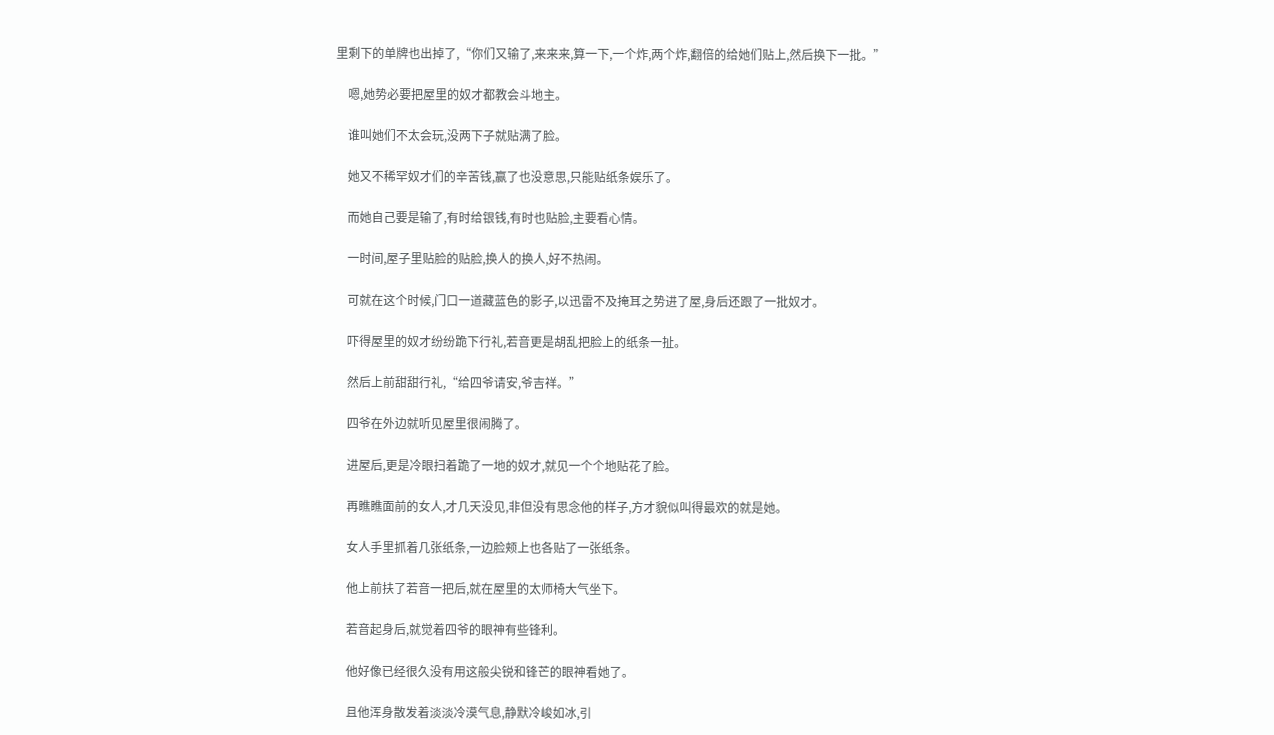里剩下的单牌也出掉了,“你们又输了,来来来,算一下,一个炸,两个炸,翻倍的给她们贴上,然后换下一批。”

    嗯,她势必要把屋里的奴才都教会斗地主。

    谁叫她们不太会玩,没两下子就贴满了脸。

    她又不稀罕奴才们的辛苦钱,赢了也没意思,只能贴纸条娱乐了。

    而她自己要是输了,有时给银钱,有时也贴脸,主要看心情。

    一时间,屋子里贴脸的贴脸,换人的换人,好不热闹。

    可就在这个时候,门口一道藏蓝色的影子,以迅雷不及掩耳之势进了屋,身后还跟了一批奴才。

    吓得屋里的奴才纷纷跪下行礼,若音更是胡乱把脸上的纸条一扯。

    然后上前甜甜行礼,“给四爷请安,爷吉祥。”

    四爷在外边就听见屋里很闹腾了。

    进屋后,更是冷眼扫着跪了一地的奴才,就见一个个地贴花了脸。

    再瞧瞧面前的女人,才几天没见,非但没有思念他的样子,方才貌似叫得最欢的就是她。

    女人手里抓着几张纸条,一边脸颊上也各贴了一张纸条。

    他上前扶了若音一把后,就在屋里的太师椅大气坐下。

    若音起身后,就觉着四爷的眼神有些锋利。

    他好像已经很久没有用这般尖锐和锋芒的眼神看她了。

    且他浑身散发着淡淡冷漠气息,静默冷峻如冰,引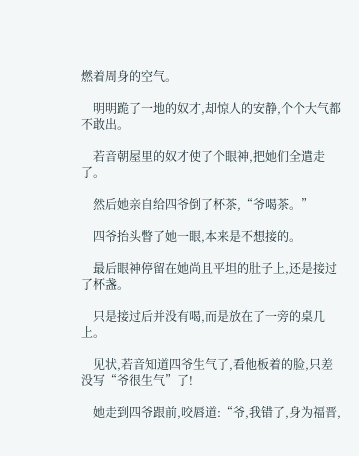燃着周身的空气。

    明明跪了一地的奴才,却惊人的安静,个个大气都不敢出。

    若音朝屋里的奴才使了个眼神,把她们全遣走了。

    然后她亲自给四爷倒了杯茶,“爷喝茶。”

    四爷抬头瞥了她一眼,本来是不想接的。

    最后眼神停留在她尚且平坦的肚子上,还是接过了杯盏。

    只是接过后并没有喝,而是放在了一旁的桌几上。

    见状,若音知道四爷生气了,看他板着的脸,只差没写“爷很生气”了!

    她走到四爷跟前,咬唇道:“爷,我错了,身为福晋,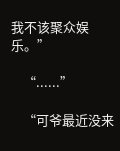我不该聚众娱乐。”

    “......”

    “可爷最近没来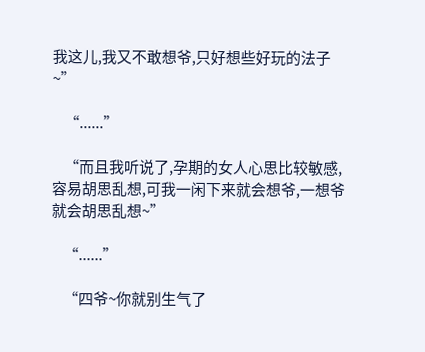我这儿,我又不敢想爷,只好想些好玩的法子~”

    “......”

    “而且我听说了,孕期的女人心思比较敏感,容易胡思乱想,可我一闲下来就会想爷,一想爷就会胡思乱想~”

    “......”

    “四爷~你就别生气了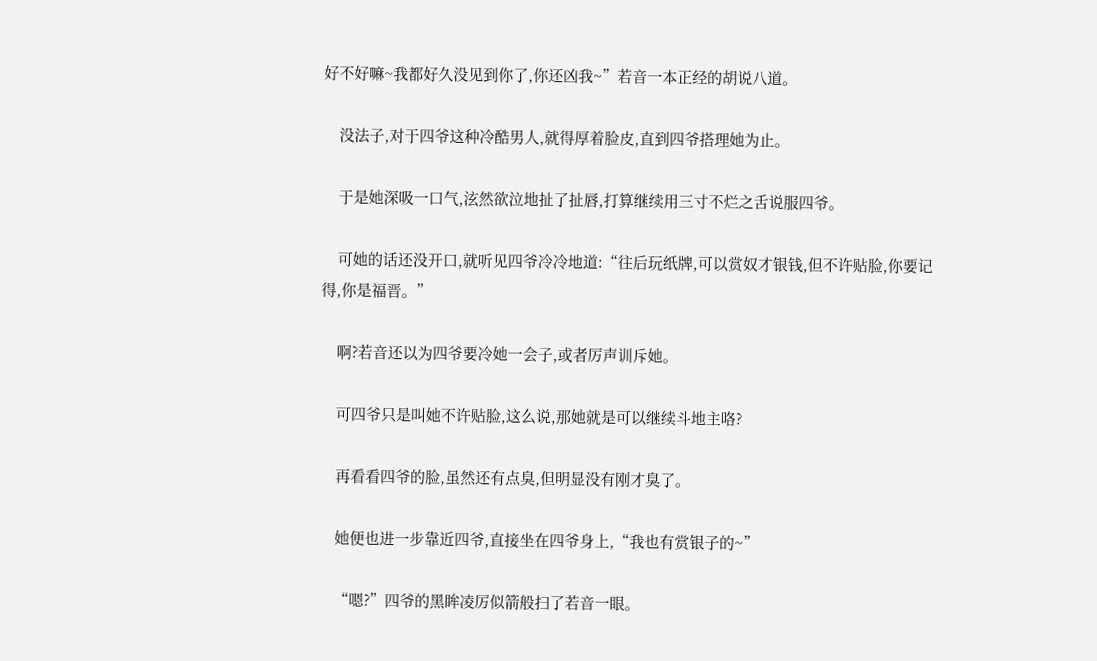好不好嘛~我都好久没见到你了,你还凶我~”若音一本正经的胡说八道。

    没法子,对于四爷这种冷酷男人,就得厚着脸皮,直到四爷搭理她为止。

    于是她深吸一口气,泫然欲泣地扯了扯唇,打算继续用三寸不烂之舌说服四爷。

    可她的话还没开口,就听见四爷冷冷地道:“往后玩纸牌,可以赏奴才银钱,但不许贴脸,你要记得,你是福晋。”

    啊?若音还以为四爷要冷她一会子,或者厉声训斥她。

    可四爷只是叫她不许贴脸,这么说,那她就是可以继续斗地主咯?

    再看看四爷的脸,虽然还有点臭,但明显没有刚才臭了。

    她便也进一步靠近四爷,直接坐在四爷身上,“我也有赏银子的~”

    “嗯?”四爷的黑眸凌厉似箭般扫了若音一眼。